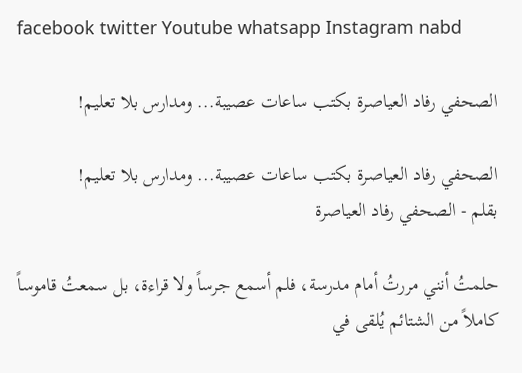facebook twitter Youtube whatsapp Instagram nabd

الصحفي رفاد العياصرة بكتب ساعات عصيبة... ومدارس بلا تعليم!

الصحفي رفاد العياصرة بكتب ساعات عصيبة... ومدارس بلا تعليم!
بقلم - الصحفي رفاد العياصرة

حلمتُ أنني مررتُ أمام مدرسة، فلم أسمع جرساً ولا قراءة، بل سمعتُ قاموساً كاملاً من الشتائم يُلقى في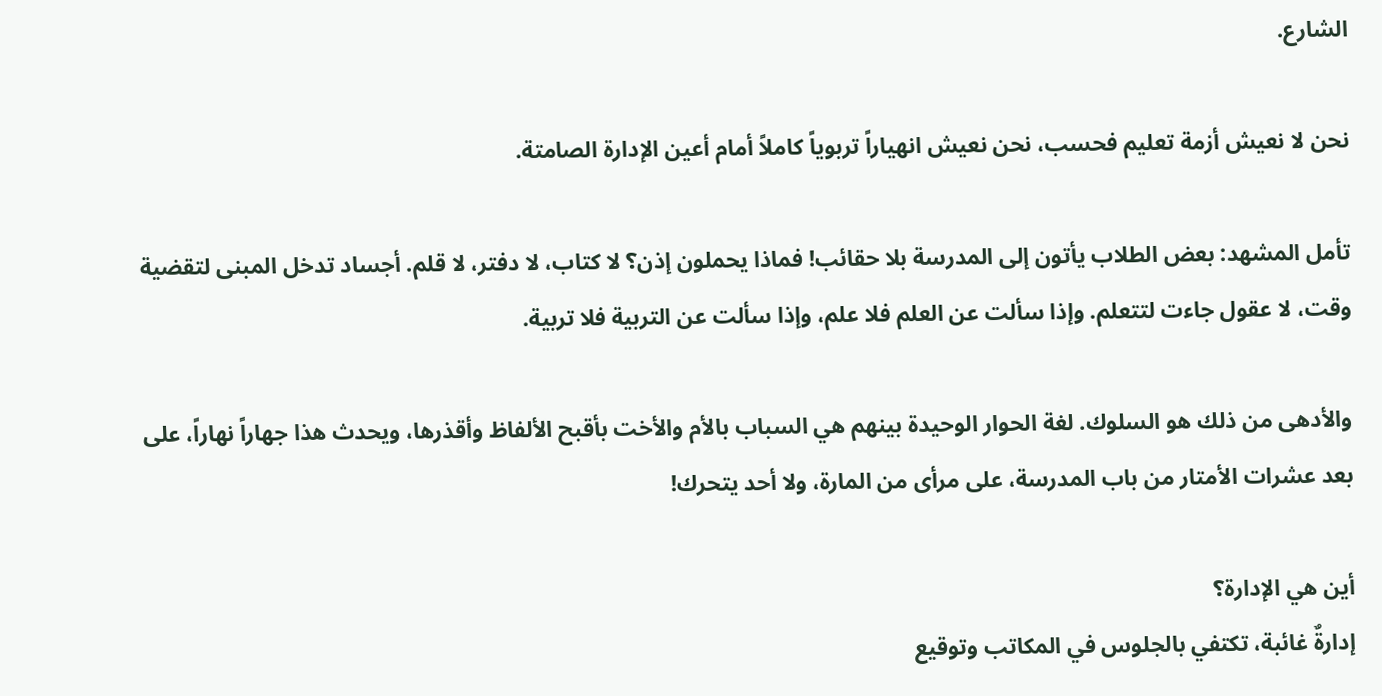الشارع.

نحن لا نعيش أزمة تعليم فحسب، نحن نعيش انهياراً تربوياً كاملاً أمام أعين الإدارة الصامتة.

تأمل المشهد: بعض الطلاب يأتون إلى المدرسة بلا حقائب! فماذا يحملون إذن؟ لا كتاب، لا دفتر، لا قلم. أجساد تدخل المبنى لتقضية وقت، لا عقول جاءت لتتعلم. وإذا سألت عن العلم فلا علم، وإذا سألت عن التربية فلا تربية.

والأدهى من ذلك هو السلوك. لغة الحوار الوحيدة بينهم هي السباب بالأم والأخت بأقبح الألفاظ وأقذرها، ويحدث هذا جهاراً نهاراً، على بعد عشرات الأمتار من باب المدرسة، على مرأى من المارة، ولا أحد يتحرك!

أين هي الإدارة؟
إدارةٌ غائبة، تكتفي بالجلوس في المكاتب وتوقيع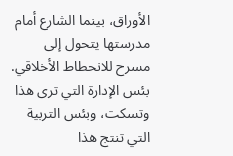الأوراق، بينما الشارع أمام مدرستها يتحول إلى مسرح للانحطاط الأخلاقي. بئس الإدارة التي ترى هذا وتسكت، وبئس التربية التي تنتج هذا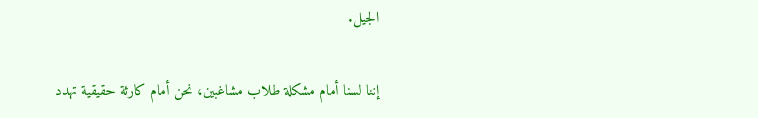الجيل.

إننا لسنا أمام مشكلة طلاب مشاغبين، نحن أمام كارثة حقيقية تهدد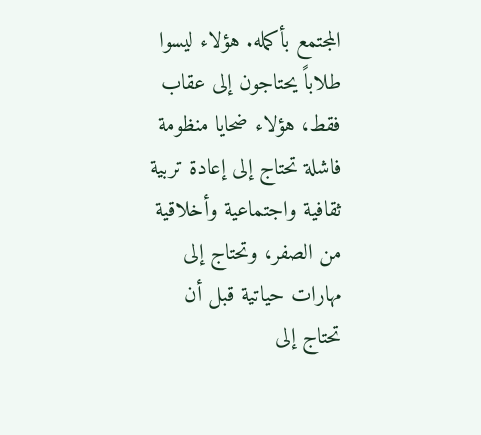المجتمع بأكمله. هؤلاء ليسوا طلاباً يحتاجون إلى عقاب فقط، هؤلاء ضحايا منظومة فاشلة تحتاج إلى إعادة تربية ثقافية واجتماعية وأخلاقية من الصفر، وتحتاج إلى مهارات حياتية قبل أن تحتاج إلى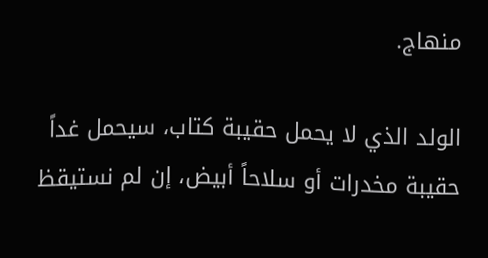منهاج.

الولد الذي لا يحمل حقيبة كتاب، سيحمل غداً حقيبة مخدرات أو سلاحاً أبيض، إن لم نستيقظ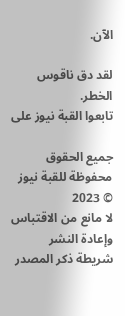الآن.

لقد دق ناقوس الخطر.
تابعوا القبة نيوز على

جميع الحقوق محفوظة للقبة نيوز © 2023
لا مانع من الاقتباس وإعادة النشر شريطة ذكر المصدر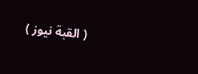( القبة نيوز )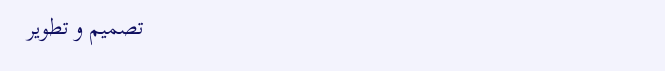تصميم و تطوير